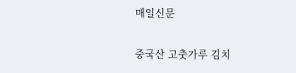매일신문

중국산 고춧가루 김치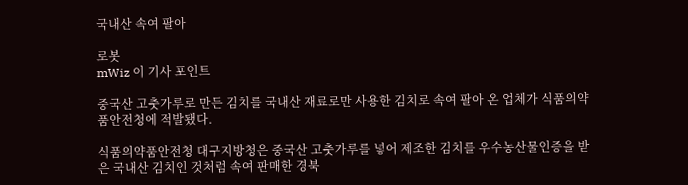국내산 속여 팔아

로봇
mWiz 이 기사 포인트

중국산 고춧가루로 만든 김치를 국내산 재료로만 사용한 김치로 속여 팔아 온 업체가 식품의약품안전청에 적발됐다.

식품의약품안전청 대구지방청은 중국산 고춧가루를 넣어 제조한 김치를 우수농산물인증을 받은 국내산 김치인 것처럼 속여 판매한 경북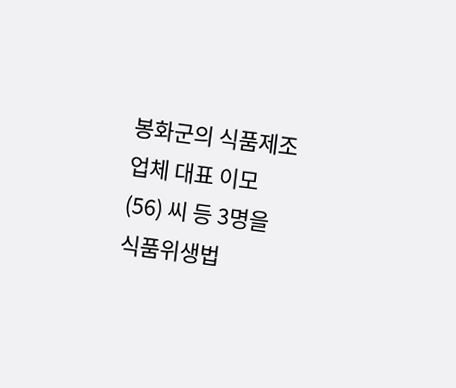봉화군의 식품제조업체 대표 이모(56) 씨 등 3명을 식품위생법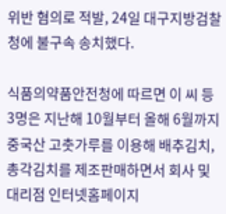위반 혐의로 적발, 24일 대구지방검찰청에 불구속 송치했다.

식품의약품안전청에 따르면 이 씨 등 3명은 지난해 10월부터 올해 6월까지 중국산 고춧가루를 이용해 배추김치, 총각김치를 제조판매하면서 회사 및 대리점 인터넷홈페이지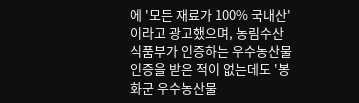에 '모든 재료가 100% 국내산'이라고 광고했으며, 농림수산식품부가 인증하는 우수농산물인증을 받은 적이 없는데도 '봉화군 우수농산물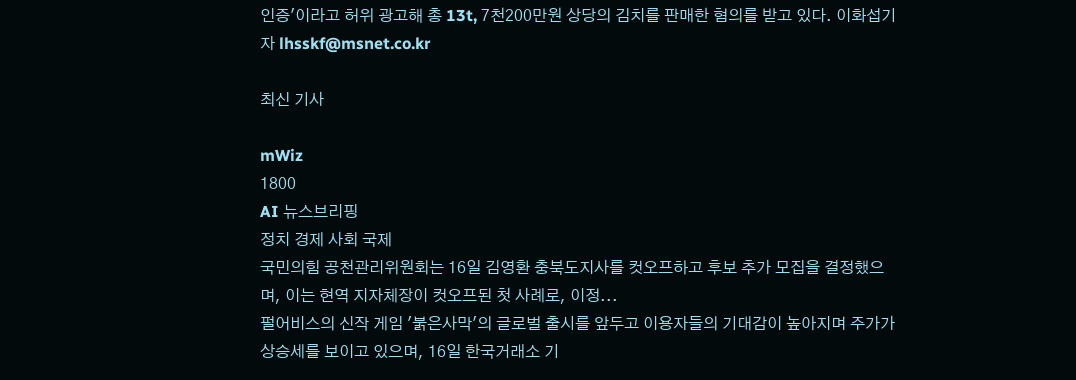인증'이라고 허위 광고해 총 13t, 7천200만원 상당의 김치를 판매한 혐의를 받고 있다. 이화섭기자 lhsskf@msnet.co.kr

최신 기사

mWiz
1800
AI 뉴스브리핑
정치 경제 사회 국제
국민의힘 공천관리위원회는 16일 김영환 충북도지사를 컷오프하고 후보 추가 모집을 결정했으며, 이는 현역 지자체장이 컷오프된 첫 사례로, 이정...
펄어비스의 신작 게임 '붉은사막'의 글로벌 출시를 앞두고 이용자들의 기대감이 높아지며 주가가 상승세를 보이고 있으며, 16일 한국거래소 기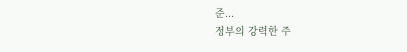준...
정부의 강력한 주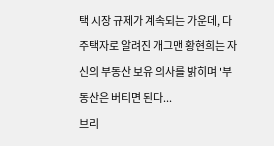택 시장 규제가 계속되는 가운데, 다주택자로 알려진 개그맨 황현희는 자신의 부동산 보유 의사를 밝히며 '부동산은 버티면 된다...
브리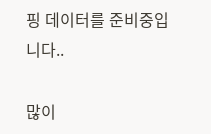핑 데이터를 준비중입니다..

많이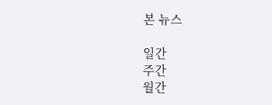본 뉴스

일간
주간
월간